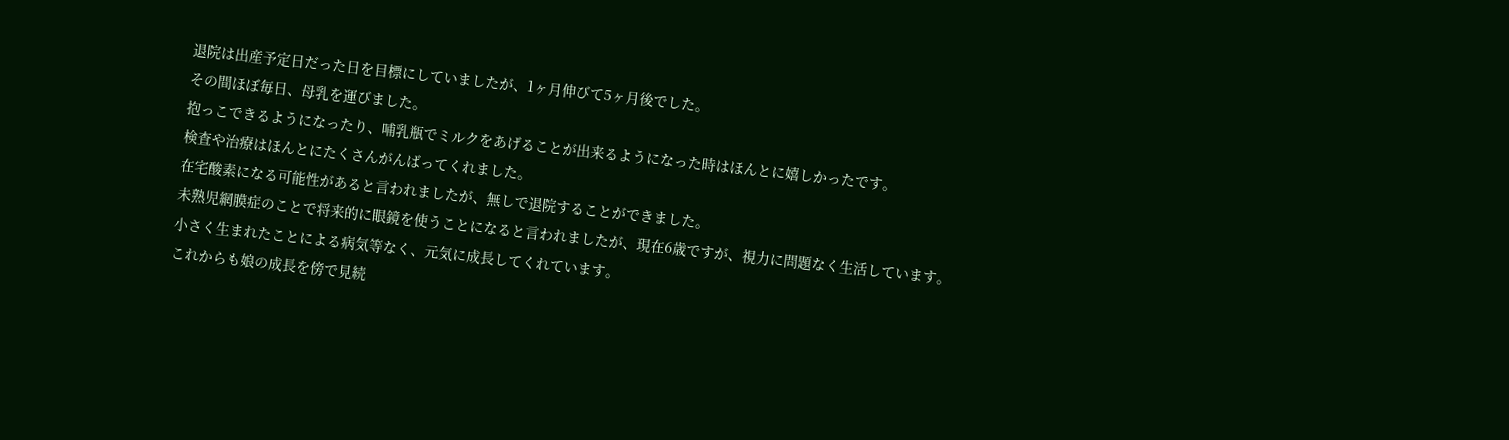退院は出産予定日だった日を目標にしていましたが、1ヶ月伸びて5ヶ月後でした。
その間ほぼ毎日、母乳を運びました。
抱っこできるようになったり、哺乳瓶でミルクをあげることが出来るようになった時はほんとに嬉しかったです。
検査や治療はほんとにたくさんがんばってくれました。
在宅酸素になる可能性があると言われましたが、無しで退院することができました。
未熟児網膜症のことで将来的に眼鏡を使うことになると言われましたが、現在6歳ですが、視力に問題なく生活しています。
小さく生まれたことによる病気等なく、元気に成長してくれています。
これからも娘の成長を傍で見続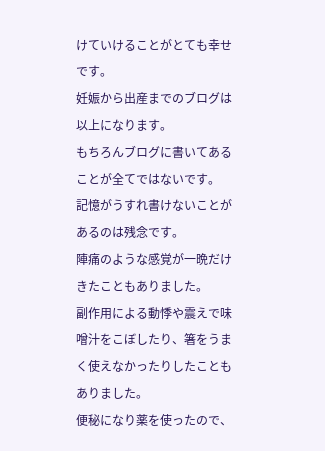けていけることがとても幸せです。
妊娠から出産までのブログは以上になります。
もちろんブログに書いてあることが全てではないです。
記憶がうすれ書けないことがあるのは残念です。
陣痛のような感覚が一晩だけきたこともありました。
副作用による動悸や震えで味噌汁をこぼしたり、箸をうまく使えなかったりしたこともありました。
便秘になり薬を使ったので、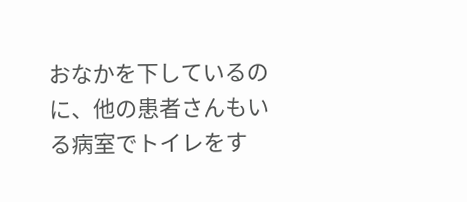おなかを下しているのに、他の患者さんもいる病室でトイレをす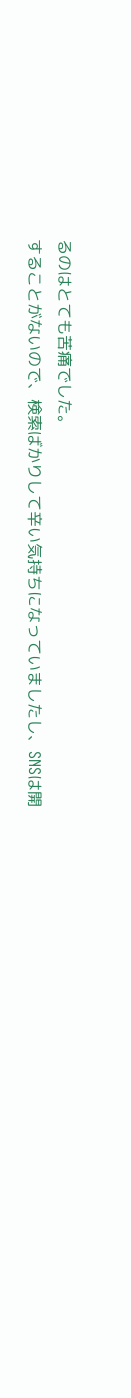るのはとても苦痛でした。
することがないので、検索ばかりして辛い気持ちになっていましたし、SNSは開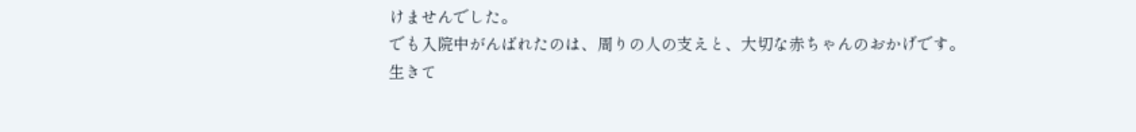けませんでした。
でも入院中がんばれたのは、周りの人の支えと、大切な赤ちゃんのおかげです。
生きて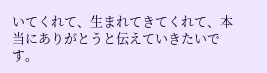いてくれて、生まれてきてくれて、本当にありがとうと伝えていきたいです。